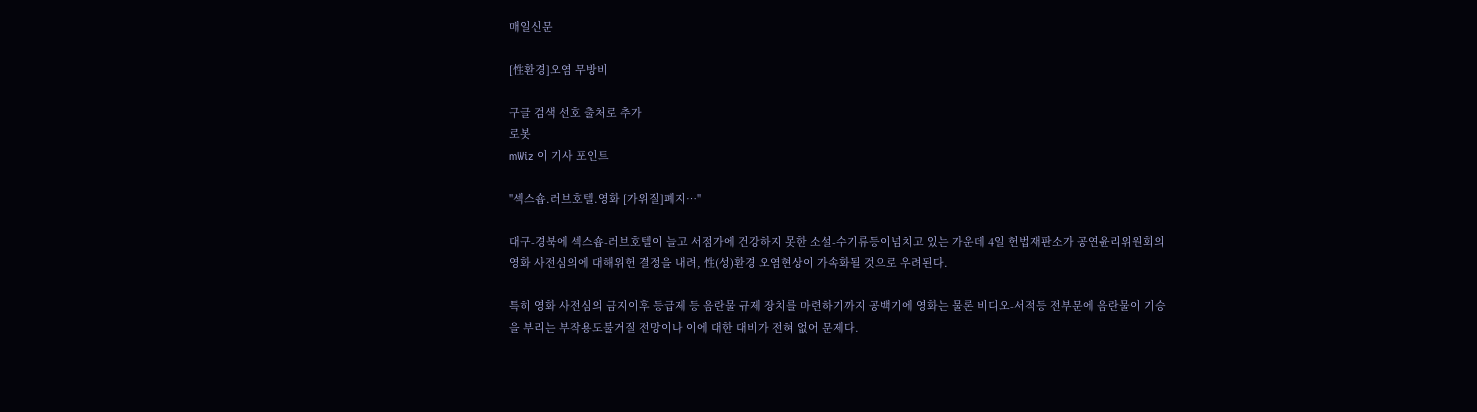매일신문

[性환경]오염 무방비

구글 검색 선호 출처로 추가
로봇
mWiz 이 기사 포인트

"섹스숍.러브호텔.영화 [가위질]폐지…"

대구-경북에 섹스숍-러브호텔이 늘고 서점가에 건강하지 못한 소설-수기류등이넘치고 있는 가운데 4일 헌법재판소가 공연윤리위원회의 영화 사전심의에 대해위헌 결정을 내려, 性(성)환경 오염현상이 가속화될 것으로 우려된다.

특히 영화 사전심의 금지이후 등급제 등 음란물 규제 장치를 마련하기까지 공백기에 영화는 물론 비디오-서적등 전부문에 음란물이 기승을 부리는 부작용도불거질 전망이나 이에 대한 대비가 전혀 없어 문제다.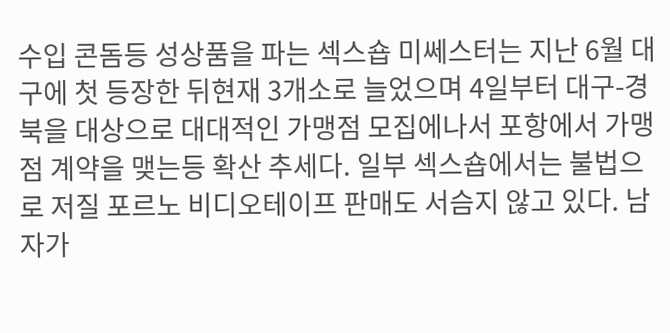수입 콘돔등 성상품을 파는 섹스숍 미쎄스터는 지난 6월 대구에 첫 등장한 뒤현재 3개소로 늘었으며 4일부터 대구-경북을 대상으로 대대적인 가맹점 모집에나서 포항에서 가맹점 계약을 맺는등 확산 추세다. 일부 섹스숍에서는 불법으로 저질 포르노 비디오테이프 판매도 서슴지 않고 있다. 남자가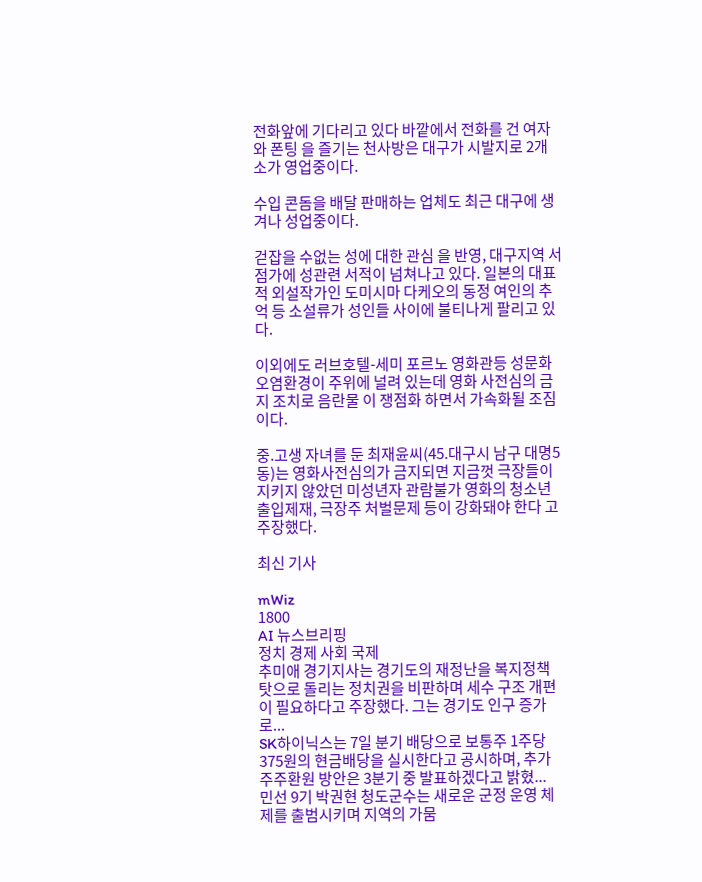전화앞에 기다리고 있다 바깥에서 전화를 건 여자와 폰팅 을 즐기는 천사방은 대구가 시발지로 2개소가 영업중이다.

수입 콘돔을 배달 판매하는 업체도 최근 대구에 생겨나 성업중이다.

걷잡을 수없는 성에 대한 관심 을 반영, 대구지역 서점가에 성관련 서적이 넘쳐나고 있다. 일본의 대표적 외설작가인 도미시마 다케오의 동정 여인의 추억 등 소설류가 성인들 사이에 불티나게 팔리고 있다.

이외에도 러브호텔-세미 포르노 영화관등 성문화 오염환경이 주위에 널려 있는데 영화 사전심의 금지 조치로 음란물 이 쟁점화 하면서 가속화될 조짐이다.

중.고생 자녀를 둔 최재윤씨(45.대구시 남구 대명5동)는 영화사전심의가 금지되면 지금껏 극장들이 지키지 않았던 미성년자 관람불가 영화의 청소년 출입제재, 극장주 처벌문제 등이 강화돼야 한다 고 주장했다.

최신 기사

mWiz
1800
AI 뉴스브리핑
정치 경제 사회 국제
추미애 경기지사는 경기도의 재정난을 복지정책 탓으로 돌리는 정치권을 비판하며 세수 구조 개편이 필요하다고 주장했다. 그는 경기도 인구 증가로...
SK하이닉스는 7일 분기 배당으로 보통주 1주당 375원의 현금배당을 실시한다고 공시하며, 추가 주주환원 방안은 3분기 중 발표하겠다고 밝혔...
민선 9기 박권현 청도군수는 새로운 군정 운영 체제를 출범시키며 지역의 가뭄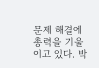문제 해결에 총력을 기울이고 있다. 박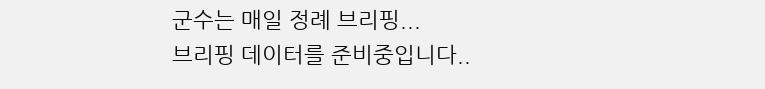군수는 매일 정례 브리핑...
브리핑 데이터를 준비중입니다..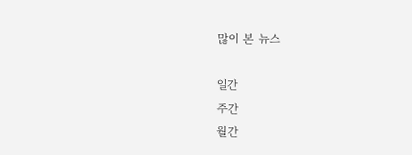많이 본 뉴스

일간
주간
월간